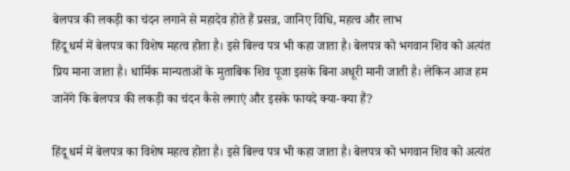बेलपत्र की लकड़ी का चंदन लगाने से महादेव होते हैं प्रसन्न, जानिए विधि, महत्व और लाभ
हिंदू धर्म में बेलपत्र का विशेष महत्व होता है। इसे बिल्व पत्र भी कहा जाता है। बेलपत्र को भगवान शिव को अत्यंत प्रिय माना जाता है। धार्मिक मान्यताओं के मुताबिक शिव पूजा इसके बिना अधूरी मानी जाती है। लेकिन आज हम जानेंगे कि बेलपत्र की लकड़ी का चंदन कैसे लगाएं और इसके फायदे क्या-क्या हैं?

हिंदू धर्म में बेलपत्र का विशेष महत्व होता है। इसे बिल्व पत्र भी कहा जाता है। बेलपत्र को भगवान शिव को अत्यंत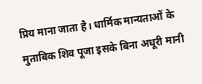प्रिय माना जाता है। धार्मिक मान्यताओं के मुताबिक शिव पूजा इसके बिना अधूरी मानी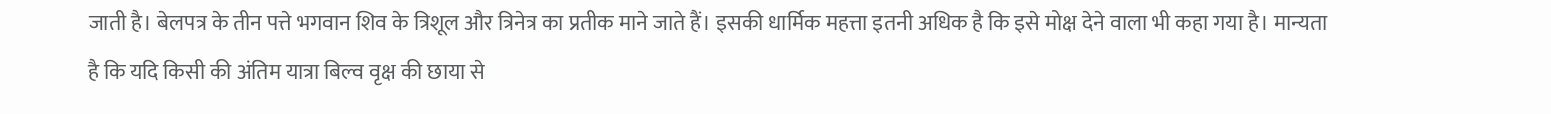जाती है। बेलपत्र के तीन पत्ते भगवान शिव के त्रिशूल और त्रिनेत्र का प्रतीक माने जाते हैं। इसकी धार्मिक महत्ता इतनी अधिक है कि इसे मोक्ष देने वाला भी कहा गया है। मान्यता है कि यदि किसी की अंतिम यात्रा बिल्व वृक्ष की छाया से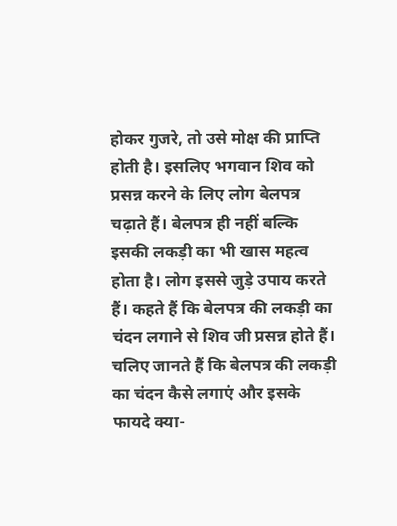होकर गुजरे, तो उसे मोक्ष की प्राप्ति होती है। इसलिए भगवान शिव को प्रसन्न करने के लिए लोग बेलपत्र चढ़ाते हैं। बेलपत्र ही नहीं बल्कि इसकी लकड़ी का भी खास महत्व होता है। लोग इससे जुड़े उपाय करते हैं। कहते हैं कि बेलपत्र की लकड़ी का चंदन लगाने से शिव जी प्रसन्न होते हैं। चलिए जानते हैं कि बेलपत्र की लकड़ी का चंदन कैसे लगाएं और इसके फायदे क्या-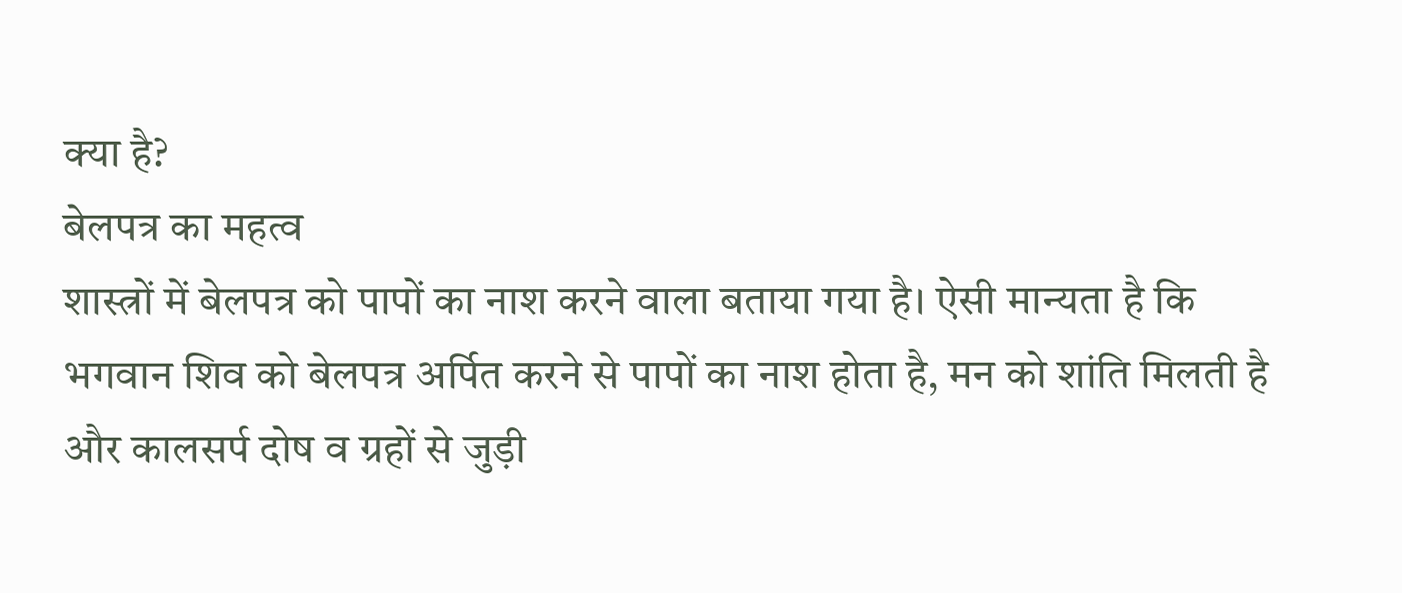क्या है?
बेलपत्र का महत्व
शास्त्रों में बेलपत्र को पापों का नाश करने वाला बताया गया है। ऐसी मान्यता है कि भगवान शिव को बेलपत्र अर्पित करने से पापों का नाश होता है, मन को शांति मिलती है और कालसर्प दोष व ग्रहों से जुड़ी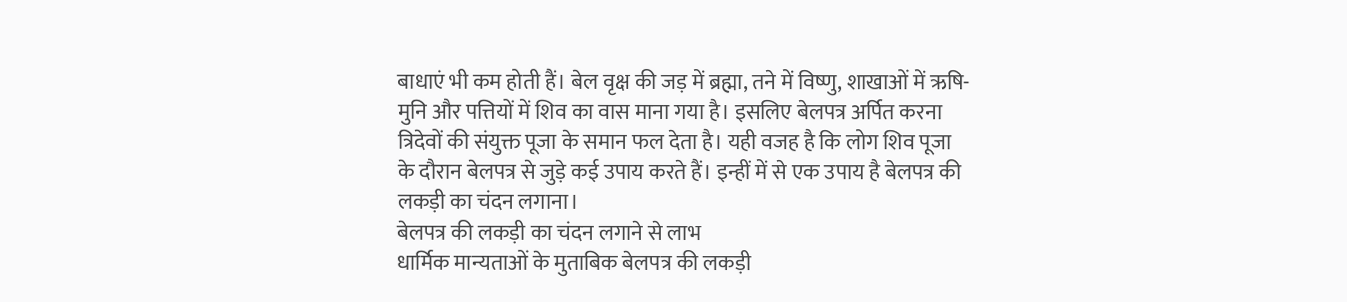बाधाएं भी कम होती हैं। बेल वृक्ष की जड़ में ब्रह्मा, तने में विष्णु, शाखाओं में ऋषि-मुनि और पत्तियों में शिव का वास माना गया है। इसलिए बेलपत्र अर्पित करना त्रिदेवों की संयुक्त पूजा के समान फल देता है। यही वजह है कि लोग शिव पूजा के दौरान बेलपत्र से जुड़े कई उपाय करते हैं। इन्हीं में से एक उपाय है बेलपत्र की लकड़ी का चंदन लगाना।
बेलपत्र की लकड़ी का चंदन लगाने से लाभ
धार्मिक मान्यताओं के मुताबिक बेलपत्र की लकड़ी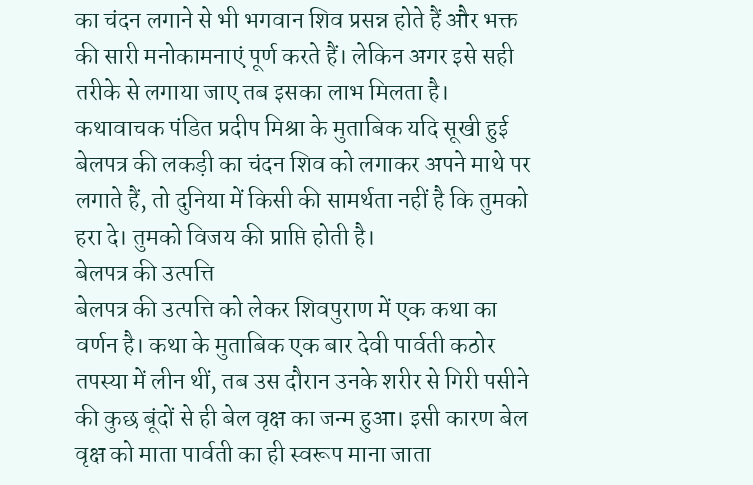का चंदन लगाने से भी भगवान शिव प्रसन्न होते हैं और भक्त की सारी मनोकामनाएं पूर्ण करते हैं। लेकिन अगर इसे सही तरीके से लगाया जाए तब इसका लाभ मिलता है। कथावाचक पंडित प्रदीप मिश्रा के मुताबिक यदि सूखी हुई बेलपत्र की लकड़ी का चंदन शिव को लगाकर अपने माथे पर लगाते हैं, तो दुनिया में किसी की सामर्थता नहीं है कि तुमको हरा दे। तुमको विजय की प्राप्ति होती है।
बेलपत्र की उत्पत्ति
बेलपत्र की उत्पत्ति को लेकर शिवपुराण में एक कथा का वर्णन है। कथा के मुताबिक एक बार देवी पार्वती कठोर तपस्या में लीन थीं, तब उस दौरान उनके शरीर से गिरी पसीने की कुछ बूंदों से ही बेल वृक्ष का जन्म हुआ। इसी कारण बेल वृक्ष को माता पार्वती का ही स्वरूप माना जाता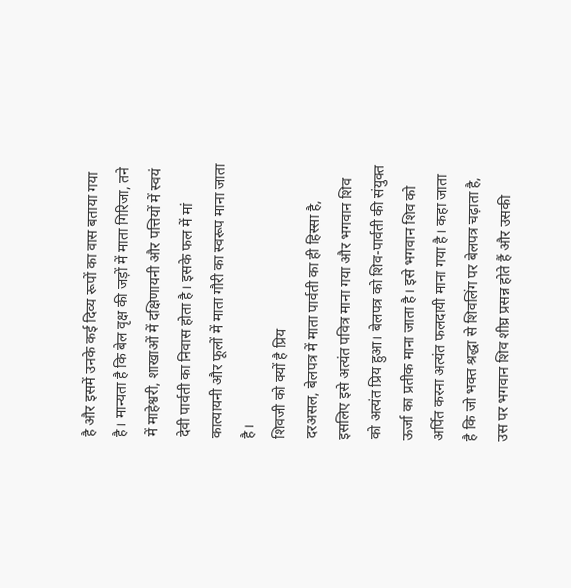है और इसमें उनके कई दिव्य रूपों का वास बताया गया है। मान्यता है कि बेल वृक्ष की जड़ों में माता गिरिजा, तने में माहेश्वरी, शाखाओं में दक्षिणायनी और पत्तियों में स्वयं देवी पार्वती का निवास होता है। इसके फल में मां कात्यायनी और फूलों में माता गौरी का स्वरूप माना जाता है।
शिवजी को क्यों है प्रिय
दरअसल, बेलपत्र में माता पार्वती का ही हिस्सा है, इसलिए इसे अत्यंत पवित्र माना गया और भगवान शिव को अत्यंत प्रिय हुआ। बेलपत्र को शिव-पार्वती की संयुक्त ऊर्जा का प्रतीक माना जाता है। इसे भगवान शिव को अर्पित करना अत्यंत फलदायी माना गया है। कहा जाता है कि जो भक्त श्रद्धा से शिवलिंग पर बेलपत्र चढ़ाता है, उस पर भगवान शिव शीघ्र प्रसन्न होते हैं और उसकी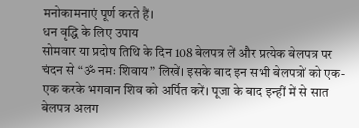मनोकामनाएं पूर्ण करते हैं।
धन वृद्धि के लिए उपाय
सोमवार या प्रदोष तिथि के दिन 108 बेलपत्र लें और प्रत्येक बेलपत्र पर चंदन से “ॐ नमः शिवाय” लिखें। इसके बाद इन सभी बेलपत्रों को एक-एक करके भगवान शिव को अर्पित करें। पूजा के बाद इन्हीं में से सात बेलपत्र अलग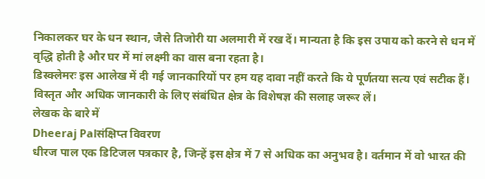निकालकर घर के धन स्थान, जैसे तिजोरी या अलमारी में रख दें। मान्यता है कि इस उपाय को करने से धन में वृद्धि होती है और घर में मां लक्ष्मी का वास बना रहता है।
डिस्क्लेमरः इस आलेख में दी गई जानकारियों पर हम यह दावा नहीं करते कि ये पूर्णतया सत्य एवं सटीक हैं। विस्तृत और अधिक जानकारी के लिए संबंधित क्षेत्र के विशेषज्ञ की सलाह जरूर लें।
लेखक के बारे में
Dheeraj Palसंक्षिप्त विवरण
धीरज पाल एक डिटिजल पत्रकार है, जिन्हें इस क्षेत्र में 7 से अधिक का अनुभव है। वर्तमान में वो भारत की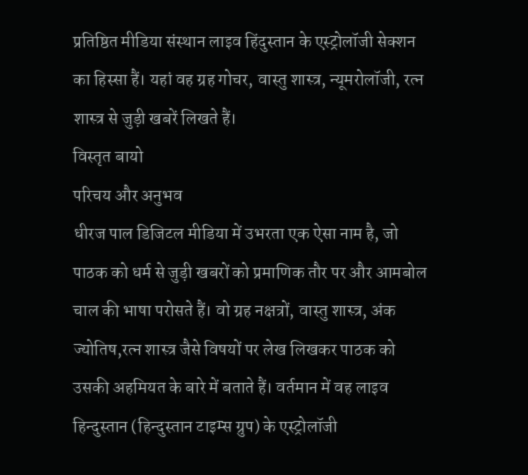प्रतिष्ठित मीडिया संस्थान लाइव हिंदुस्तान के एस्ट्रोलॉजी सेक्शन का हिस्सा हैं। यहां वह ग्रह गोचर, वास्तु शास्त्र, न्यूमरोलॉजी, रत्न शास्त्र से जुड़ी खबरें लिखते हैं।
विस्तृत बायो
परिचय और अनुभव
धीरज पाल डिजिटल मीडिया में उभरता एक ऐसा नाम है, जो पाठक को धर्म से जुड़ी खबरों को प्रमाणिक तौर पर और आमबोल चाल की भाषा परोसते हैं। वो ग्रह नक्षत्रों, वास्तु शास्त्र, अंक ज्योतिष,रत्न शास्त्र जैसे विषयों पर लेख लिखकर पाठक को उसकी अहमियत के बारे में बताते हैं। वर्तमान में वह लाइव हिन्दुस्तान (हिन्दुस्तान टाइम्स ग्रुप) के एस्ट्रोलॉजी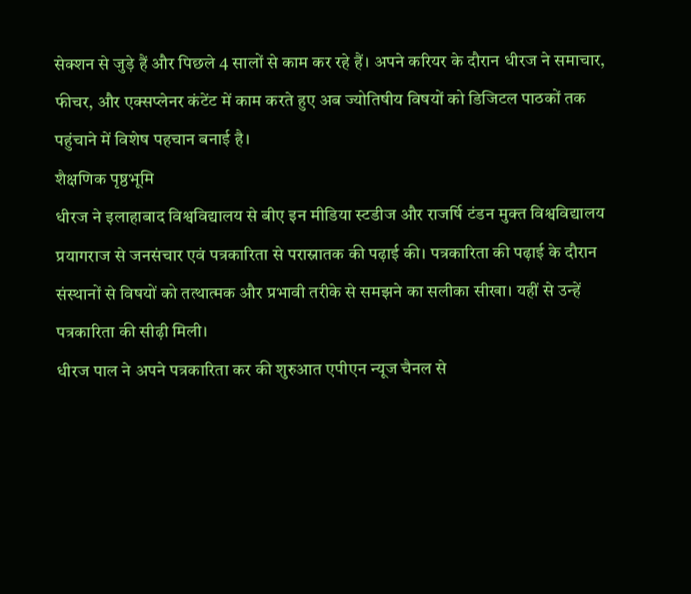सेक्शन से जुड़े हैं और पिछले 4 सालों से काम कर रहे हैं। अपने करियर के दौरान धीरज ने समाचार, फीचर, और एक्सप्लेनर कंटेंट में काम करते हुए अब ज्योतिषीय विषयों को डिजिटल पाठकों तक पहुंचाने में विशेष पहचान बनाई है।
शैक्षणिक पृष्ठभूमि
धीरज ने इलाहाबाद विश्वविद्यालय से बीए इन मीडिया स्टडीज और राजर्षि टंडन मुक्त विश्वविद्यालय प्रयागराज से जनसंचार एवं पत्रकारिता से परास्नातक की पढ़ाई की। पत्रकारिता की पढ़ाई के दौरान संस्थानों से विषयों को तत्थात्मक और प्रभावी तरीके से समझने का सलीका सीखा। यहीं से उन्हें पत्रकारिता की सीढ़ी मिली।
धीरज पाल ने अपने पत्रकारिता कर की शुरुआत एपीएन न्यूज चैनल से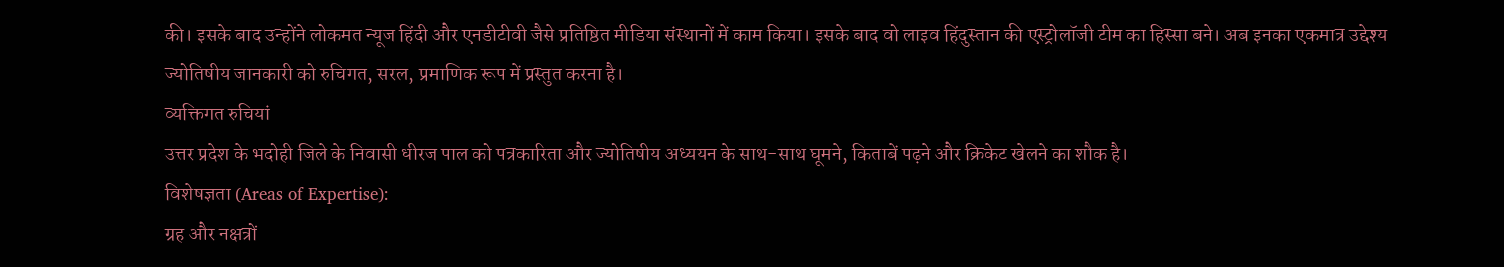की। इसके बाद उन्होंने लोकमत न्यूज हिंदी और एनडीटीवी जैसे प्रतिष्ठित मीडिया संस्थानों में काम किया। इसके बाद वो लाइव हिंदुस्तान की एस्ट्रोलॉजी टीम का हिस्सा बने। अब इनका एकमात्र उद्देश्य ज्योतिषीय जानकारी को रुचिगत, सरल, प्रमाणिक रूप में प्रस्तुत करना है।
व्यक्तिगत रुचियां
उत्तर प्रदेश के भदोही जिले के निवासी धीरज पाल को पत्रकारिता और ज्योतिषीय अध्ययन के साथ-साथ घूमने, किताबें पढ़ने और क्रिकेट खेलने का शौक है।
विशेषज्ञता (Areas of Expertise):
ग्रह और नक्षत्रों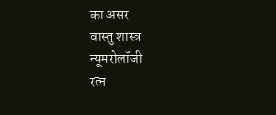का असर
वास्तु शास्त्र
न्यूमरोलॉजी
रत्न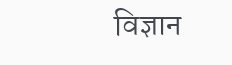विज्ञान